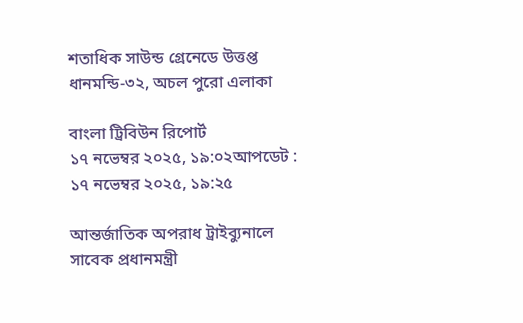শতাধিক সাউন্ড গ্রেনেডে উত্তপ্ত ধানমন্ডি-৩২, অচল পুরো এলাকা

বাংলা ট্রিবিউন রিপোর্ট
১৭ নভেম্বর ২০২৫, ১৯:০২আপডেট : ১৭ নভেম্বর ২০২৫, ১৯:২৫

আন্তর্জাতিক অপরাধ ট্রাইব্যুনালে সাবেক প্রধানমন্ত্রী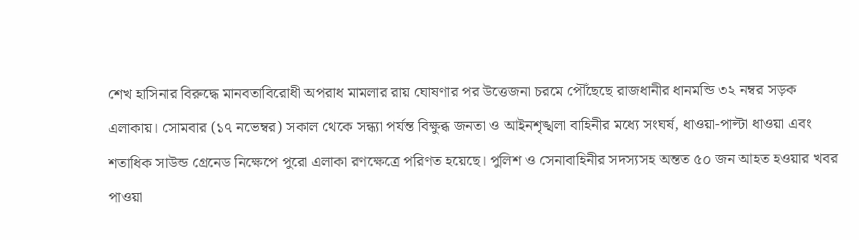শেখ হাসিনার বিরুদ্ধে মানবতাবিরোধী অপরাধ মামলার রায় ঘোষণার পর উত্তেজনা চরমে পৌঁছেছে রাজধানীর ধানমন্ডি ৩২ নম্বর সড়ক এলাকায়। সোমবার (১৭ নভেম্বর) সকাল থেকে সন্ধ্যা পর্যন্ত বিক্ষুব্ধ জনতা ও আইনশৃঙ্খলা বাহিনীর মধ্যে সংঘর্ষ, ধাওয়া-পাল্টা ধাওয়া এবং শতাধিক সাউন্ড গ্রেনেড নিক্ষেপে পুরো এলাকা রণক্ষেত্রে পরিণত হয়েছে। পুলিশ ও সেনাবাহিনীর সদস্যসহ অন্তত ৫০ জন আহত হওয়ার খবর পাওয়া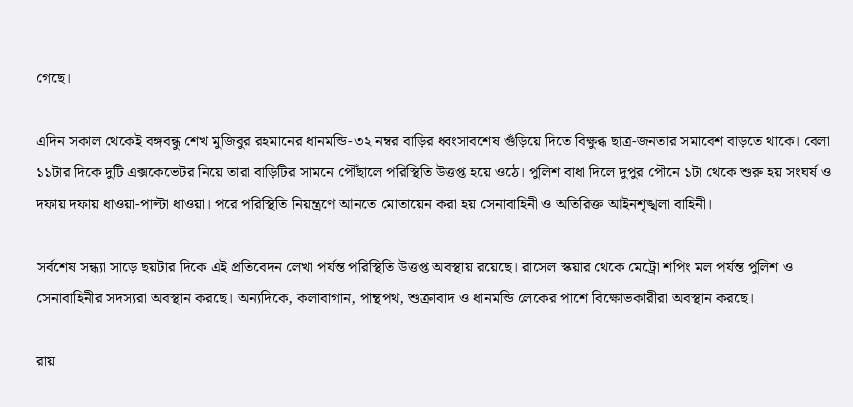গেছে।

এদিন সকাল থেকেই বঙ্গবন্ধু শেখ মুজিবুর রহমানের ধানমন্ডি-৩২ নম্বর বাড়ির ধ্বংসাবশেষ গুঁড়িয়ে দিতে বিক্ষুব্ধ ছাত্র-জনতার সমাবেশ বাড়তে থাকে। বেলা ১১টার দিকে দুটি এক্সকেভেটর নিয়ে তারা বাড়িটির সামনে পৌঁছালে পরিস্থিতি উত্তপ্ত হয়ে ওঠে। পুলিশ বাধা দিলে দুপুর পৌনে ১টা থেকে শুরু হয় সংঘর্ষ ও দফায় দফায় ধাওয়া-পাল্টা ধাওয়া। পরে পরিস্থিতি নিয়ন্ত্রণে আনতে মোতায়েন করা হয় সেনাবাহিনী ও অতিরিক্ত আইনশৃঙ্খলা বাহিনী।

সর্বশেষ সন্ধ্যা সাড়ে ছয়টার দিকে এই প্রতিবেদন লেখা পর্যন্ত পরিস্থিতি উত্তপ্ত অবস্থায় রয়েছে। রাসেল স্কয়ার থেকে মেট্রো শপিং মল পর্যন্ত পুলিশ ও সেনাবাহিনীর সদস্যরা অবস্থান করছে। অন্যদিকে, কলাবাগান, পান্থপথ, শুক্রাবাদ ও ধানমন্ডি লেকের পাশে বিক্ষোভকারীরা অবস্থান করছে।

রায়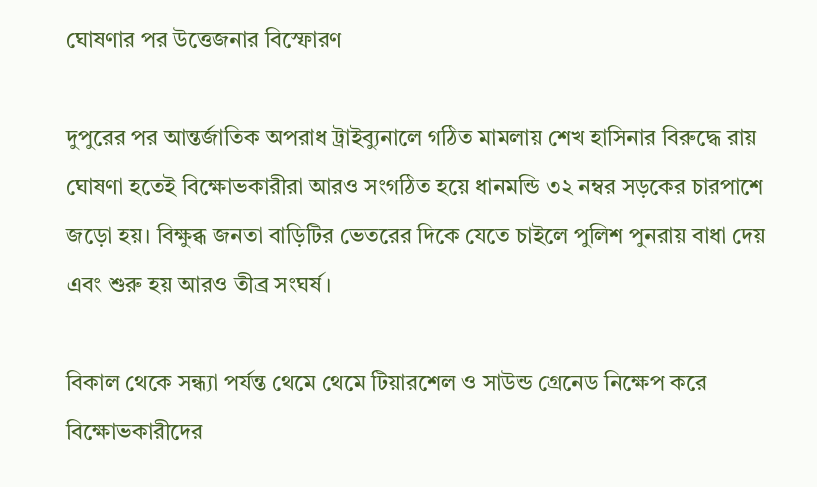ঘোষণার পর উত্তেজনার বিস্ফোরণ

দুপুরের পর আন্তর্জাতিক অপরাধ ট্রাইব্যুনালে গঠিত মামলায় শেখ হাসিনার বিরুদ্ধে রায় ঘোষণা হতেই বিক্ষোভকারীরা আরও সংগঠিত হয়ে ধানমন্ডি ৩২ নম্বর সড়কের চারপাশে জড়ো হয়। বিক্ষুব্ধ জনতা বাড়িটির ভেতরের দিকে যেতে চাইলে পুলিশ পুনরায় বাধা দেয় এবং শুরু হয় আরও তীব্র সংঘর্ষ।

বিকাল থেকে সন্ধ্যা পর্যন্ত থেমে থেমে টিয়ারশেল ও সাউন্ড গ্রেনেড নিক্ষেপ করে বিক্ষোভকারীদের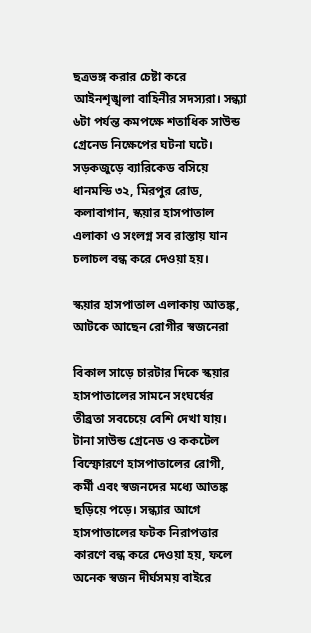ছত্রভঙ্গ করার চেষ্টা করে আইনশৃঙ্খলা বাহিনীর সদস্যরা। সন্ধ্যা ৬টা পর্যন্ত কমপক্ষে শতাধিক সাউন্ড গ্রেনেড নিক্ষেপের ঘটনা ঘটে। সড়কজুড়ে ব্যারিকেড বসিয়ে ধানমন্ডি ৩২, মিরপুর রোড, কলাবাগান, স্কয়ার হাসপাতাল এলাকা ও সংলগ্ন সব রাস্তায় যান চলাচল বন্ধ করে দেওয়া হয়।

স্কয়ার হাসপাতাল এলাকায় আতঙ্ক, আটকে আছেন রোগীর স্বজনেরা

বিকাল সাড়ে চারটার দিকে স্কয়ার হাসপাতালের সামনে সংঘর্ষের তীব্রতা সবচেয়ে বেশি দেখা যায়। টানা সাউন্ড গ্রেনেড ও ককটেল বিস্ফোরণে হাসপাতালের রোগী, কর্মী এবং স্বজনদের মধ্যে আতঙ্ক ছড়িয়ে পড়ে। সন্ধ্যার আগে হাসপাতালের ফটক নিরাপত্তার কারণে বন্ধ করে দেওয়া হয়, ফলে অনেক স্বজন দীর্ঘসময় বাইরে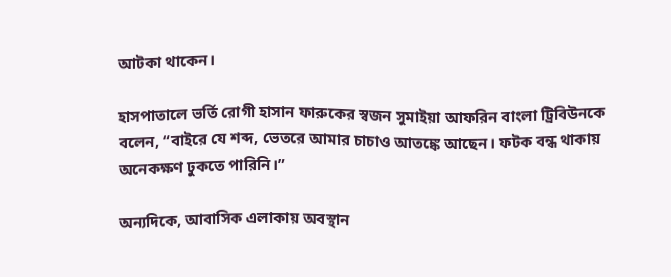আটকা থাকেন।

হাসপাতালে ভর্তি রোগী হাসান ফারুকের স্বজন সুমাইয়া আফরিন বাংলা ট্রিবিউনকে বলেন, “বাইরে যে শব্দ, ভেতরে আমার চাচাও আতঙ্কে আছেন। ফটক বন্ধ থাকায় অনেকক্ষণ ঢুকতে পারিনি।”

অন্যদিকে, আবাসিক এলাকায় অবস্থান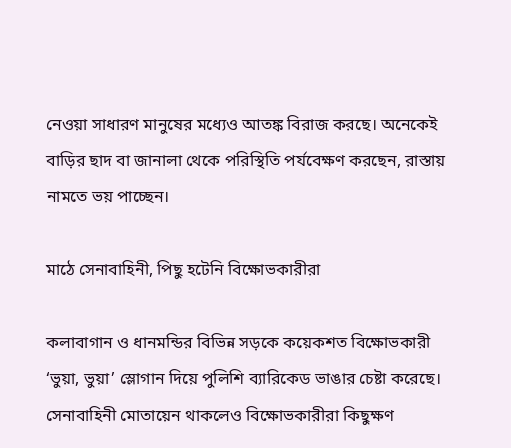নেওয়া সাধারণ মানুষের মধ্যেও আতঙ্ক বিরাজ করছে। অনেকেই বাড়ির ছাদ বা জানালা থেকে পরিস্থিতি পর্যবেক্ষণ করছেন, রাস্তায় নামতে ভয় পাচ্ছেন।

মাঠে সেনাবাহিনী, পিছু হটেনি বিক্ষোভকারীরা

কলাবাগান ও ধানমন্ডির বিভিন্ন সড়কে কয়েকশত বিক্ষোভকারী ‘ভুয়া, ভুয়া’ স্লোগান দিয়ে পুলিশি ব্যারিকেড ভাঙার চেষ্টা করেছে। সেনাবাহিনী মোতায়েন থাকলেও বিক্ষোভকারীরা কিছুক্ষণ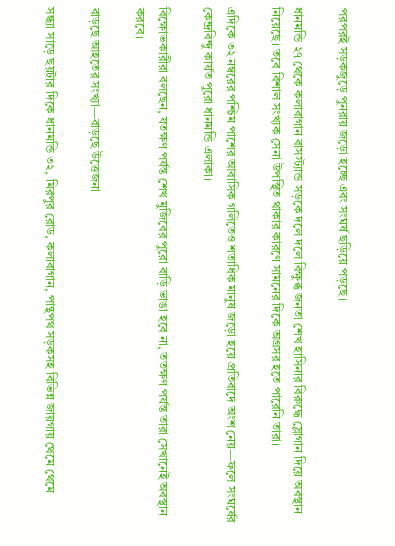পরপরই সড়কজুড়ে পুনরায় জড়ো হচ্ছে এবং সংঘর্ষ ছড়িয়ে পড়ছে।

ধানমন্ডি ২৭ থেকে কলাবাগান বাসস্ট্যান্ড সড়কে দলে দলে বিক্ষুব্ধ জনতা শেখ হাসিনার বিরুদ্ধে স্লোগান দিয়ে অবস্থান নিয়েছে। তবে বিশাল সংখ্যক সেনা উপস্থিত থাকার কারণে সামনের দিকে অগ্রসর হতে পারেনি তারা।

এদিকে ৩২ নম্বরের পশ্চিম পাশের আবাসিক গলিতেও শতাধিক মানুষ জড়ো হয়ে প্রতিবাদে অংশ নেয়—ফলে সংঘর্ষের কেন্দ্রবিন্দু কার্যত পুরো ধানমন্ডি এলাকা।

বিক্ষোভকারীরা বলছেন, যতক্ষণ পর্যন্ত শেখ মুজিবের পুরো বাড়ি ভাঙা হবে না, ততক্ষণ পর্যন্ত তারা সেখানেই অবস্থান করবে।

বাড়ছে আহতের সংখ্যা—বাড়ছে উত্তেজনা

সন্ধ্যা সাড়ে ছয়টার দিকে ধানমন্ডি ৩২, মিরপুর রোড, কলাবাগান, পান্থপথ সড়কসহ বিভিন্ন জায়গায় থেমে থেমে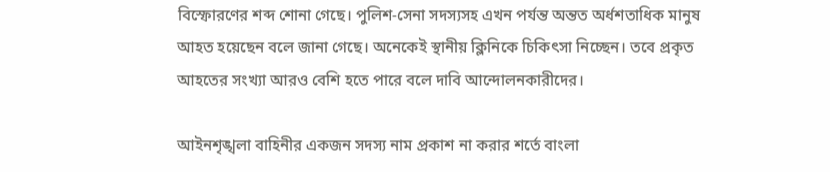বিস্ফোরণের শব্দ শোনা গেছে। পুলিশ-সেনা সদস্যসহ এখন পর্যন্ত অন্তত অর্ধশতাধিক মানুষ আহত হয়েছেন বলে জানা গেছে। অনেকেই স্থানীয় ক্লিনিকে চিকিৎসা নিচ্ছেন। তবে প্রকৃত আহতের সংখ্যা আরও বেশি হতে পারে বলে দাবি আন্দোলনকারীদের।

আইনশৃঙ্খলা বাহিনীর একজন সদস্য নাম প্রকাশ না করার শর্তে বাংলা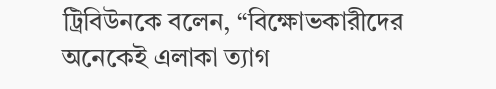ট্রিবিউনকে বলেন, “বিক্ষোভকারীদের অনেকেই এলাকা ত্যাগ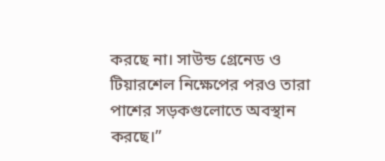করছে না। সাউন্ড গ্রেনেড ও টিয়ারশেল নিক্ষেপের পরও তারা পাশের সড়কগুলোতে অবস্থান করছে।”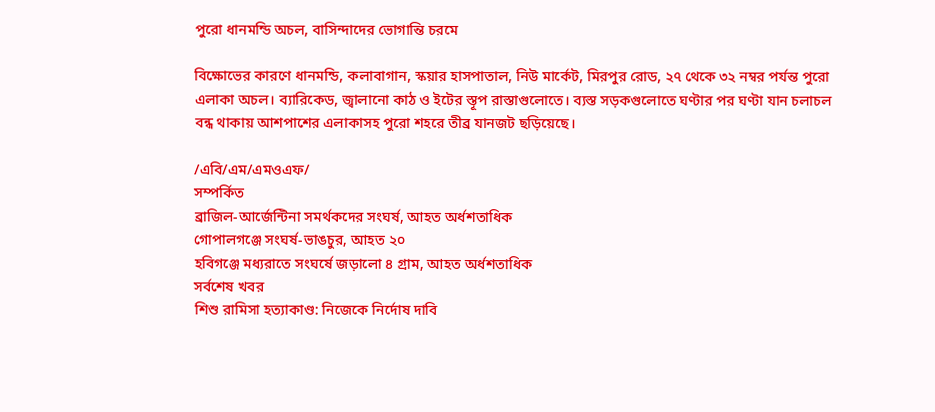পুরো ধানমন্ডি অচল, বাসিন্দাদের ভোগান্তি চরমে

বিক্ষোভের কারণে ধানমন্ডি, কলাবাগান, স্কয়ার হাসপাতাল, নিউ মার্কেট, মিরপুর রোড, ২৭ থেকে ৩২ নম্বর পর্যন্ত পুরো এলাকা অচল। ব্যারিকেড, জ্বালানো কাঠ ও ইটের স্তূপ রাস্তাগুলোতে। ব্যস্ত সড়কগুলোতে ঘণ্টার পর ঘণ্টা যান চলাচল বন্ধ থাকায় আশপাশের এলাকাসহ পুরো শহরে তীব্র যানজট ছড়িয়েছে।

/এবি/এম/এমওএফ/
সম্পর্কিত
ব্রাজিল-আর্জেন্টিনা সমর্থকদের সংঘর্ষ, আহত অর্ধশতাধিক
গোপালগঞ্জে সংঘর্ষ-ভাঙচুর, আহত ২০
হবিগঞ্জে মধ্যরাতে সংঘর্ষে জড়ালো ৪ গ্রাম, আহত অর্ধশতাধিক
সর্বশেষ খবর
শিশু রামিসা হত্যাকাণ্ড: নিজেকে নির্দোষ দাবি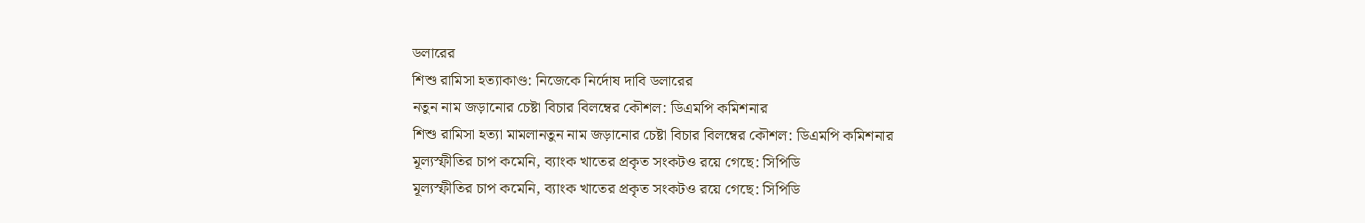ডলারের
শিশু রামিসা হত্যাকাণ্ড: নিজেকে নির্দোষ দাবি ডলারের
নতুন নাম জড়ানোর চেষ্টা বিচার বিলম্বের কৌশল: ডিএমপি কমিশনার
শিশু রামিসা হত্যা মামলানতুন নাম জড়ানোর চেষ্টা বিচার বিলম্বের কৌশল: ডিএমপি কমিশনার
মূল্যস্ফীতির চাপ কমেনি, ব্যাংক খাতের প্রকৃত সংকটও রয়ে গেছে: সিপিডি
মূল্যস্ফীতির চাপ কমেনি, ব্যাংক খাতের প্রকৃত সংকটও রয়ে গেছে: সিপিডি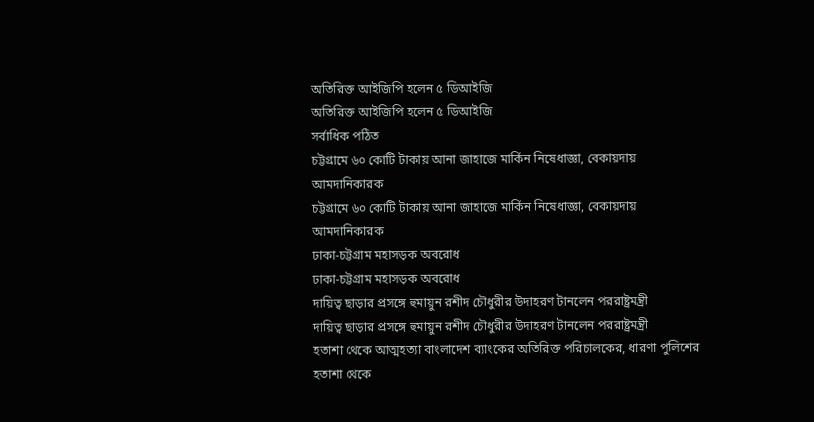অতিরিক্ত আইজিপি হলেন ৫ ডিআইজি
অতিরিক্ত আইজিপি হলেন ৫ ডিআইজি
সর্বাধিক পঠিত
চট্টগ্রামে ৬০ কোটি টাকায় আনা জাহাজে মার্কিন নিষেধাজ্ঞা, বেকায়দায় আমদানিকারক
চট্টগ্রামে ৬০ কোটি টাকায় আনা জাহাজে মার্কিন নিষেধাজ্ঞা, বেকায়দায় আমদানিকারক
ঢাকা-চট্টগ্রাম মহাসড়ক অবরোধ
ঢাকা-চট্টগ্রাম মহাসড়ক অবরোধ
দায়িত্ব ছাড়ার প্রসঙ্গে হুমায়ুন রশীদ চৌধুরীর উদাহরণ টানলেন পররাষ্ট্রমন্ত্রী
দায়িত্ব ছাড়ার প্রসঙ্গে হুমায়ুন রশীদ চৌধুরীর উদাহরণ টানলেন পররাষ্ট্রমন্ত্রী
হতাশা থেকে আত্মহত্যা বাংলাদেশ ব্যাংকের অতিরিক্ত পরিচালকের, ধারণা পুলিশের
হতাশা থেকে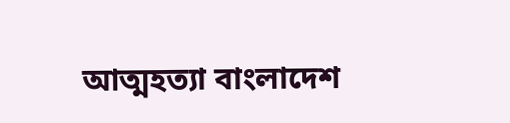আত্মহত্যা বাংলাদেশ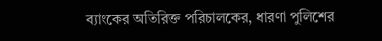ব্যাংকের অতিরিক্ত পরিচালকের, ধারণা পুলিশের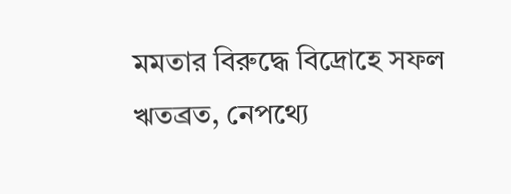মমতার বিরুদ্ধে বিদ্রোহে সফল ঋতব্রত, নেপথ্যে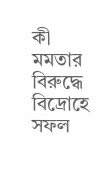কী
মমতার বিরুদ্ধে বিদ্রোহে সফল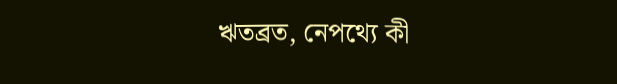ঋতব্রত, নেপথ্যে কী